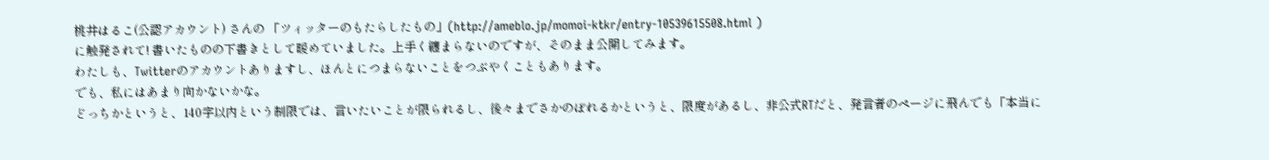桃井はるこ(公認アカウント) さんの 「ツィッターのもたらしたもの」(http://ameblo.jp/momoi-ktkr/entry-10539615508.html )
に触発されて! 書いたものの下書きとして暖めていました。上手く纏まらないのですが、そのまま公開してみます。
わたしも、Twitterのアカウントありますし、ほんとにつまらないことをつぶやくこともあります。
でも、私にはあまり向かないかな。
どっちかというと、140字以内という制限では、言いたいことが限られるし、後々までさかのぼれるかというと、限度があるし、非公式RTだと、発言者のページに飛んでも「本当に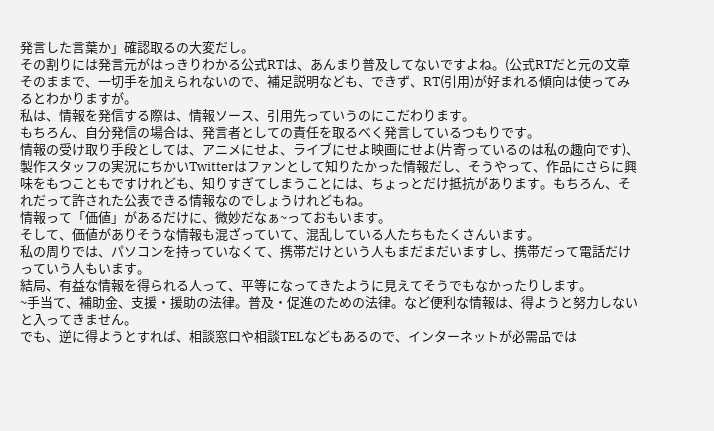発言した言葉か」確認取るの大変だし。
その割りには発言元がはっきりわかる公式RTは、あんまり普及してないですよね。(公式RTだと元の文章そのままで、一切手を加えられないので、補足説明なども、できず、RT(引用)が好まれる傾向は使ってみるとわかりますが。
私は、情報を発信する際は、情報ソース、引用先っていうのにこだわります。
もちろん、自分発信の場合は、発言者としての責任を取るべく発言しているつもりです。
情報の受け取り手段としては、アニメにせよ、ライブにせよ映画にせよ(片寄っているのは私の趣向です)、製作スタッフの実況にちかいTwitterはファンとして知りたかった情報だし、そうやって、作品にさらに興味をもつこともですけれども、知りすぎてしまうことには、ちょっとだけ抵抗があります。もちろん、それだって許された公表できる情報なのでしょうけれどもね。
情報って「価値」があるだけに、微妙だなぁ~っておもいます。
そして、価値がありそうな情報も混ざっていて、混乱している人たちもたくさんいます。
私の周りでは、パソコンを持っていなくて、携帯だけという人もまだまだいますし、携帯だって電話だけっていう人もいます。
結局、有益な情報を得られる人って、平等になってきたように見えてそうでもなかったりします。
~手当て、補助金、支援・援助の法律。普及・促進のための法律。など便利な情報は、得ようと努力しないと入ってきません。
でも、逆に得ようとすれば、相談窓口や相談TELなどもあるので、インターネットが必需品では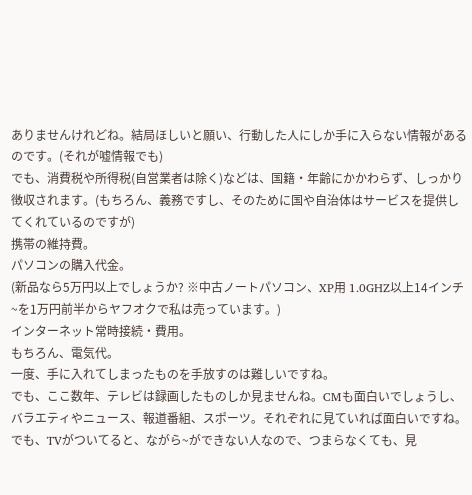ありませんけれどね。結局ほしいと願い、行動した人にしか手に入らない情報があるのです。(それが嘘情報でも)
でも、消費税や所得税(自営業者は除く)などは、国籍・年齢にかかわらず、しっかり徴収されます。(もちろん、義務ですし、そのために国や自治体はサービスを提供してくれているのですが)
携帯の維持費。
パソコンの購入代金。
(新品なら5万円以上でしょうか? ※中古ノートパソコン、XP用 1.0GHZ以上14インチ~を1万円前半からヤフオクで私は売っています。)
インターネット常時接続・費用。
もちろん、電気代。
一度、手に入れてしまったものを手放すのは難しいですね。
でも、ここ数年、テレビは録画したものしか見ませんね。CMも面白いでしょうし、バラエティやニュース、報道番組、スポーツ。それぞれに見ていれば面白いですね。
でも、TVがついてると、ながら~ができない人なので、つまらなくても、見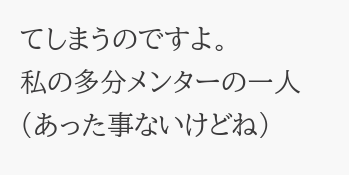てしまうのですよ。
私の多分メンターの一人(あった事ないけどね)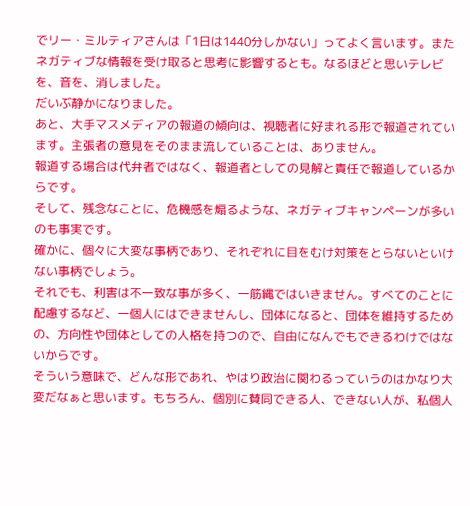でリー・ミルティアさんは「1日は1440分しかない」ってよく言います。またネガティブな情報を受け取ると思考に影響するとも。なるほどと思いテレビを、音を、消しました。
だいぶ静かになりました。
あと、大手マスメディアの報道の傾向は、視聴者に好まれる形で報道されています。主張者の意見をそのまま流していることは、ありません。
報道する場合は代弁者ではなく、報道者としての見解と責任で報道しているからです。
そして、残念なことに、危機感を煽るような、ネガティブキャンペーンが多いのも事実です。
確かに、個々に大変な事柄であり、それぞれに目をむけ対策をとらないといけない事柄でしょう。
それでも、利害は不一致な事が多く、一筋縄ではいきません。すべてのことに配慮するなど、一個人にはできませんし、団体になると、団体を維持するための、方向性や団体としての人格を持つので、自由になんでもできるわけではないからです。
そういう意味で、どんな形であれ、やはり政治に関わるっていうのはかなり大変だなぁと思います。もちろん、個別に賛同できる人、できない人が、私個人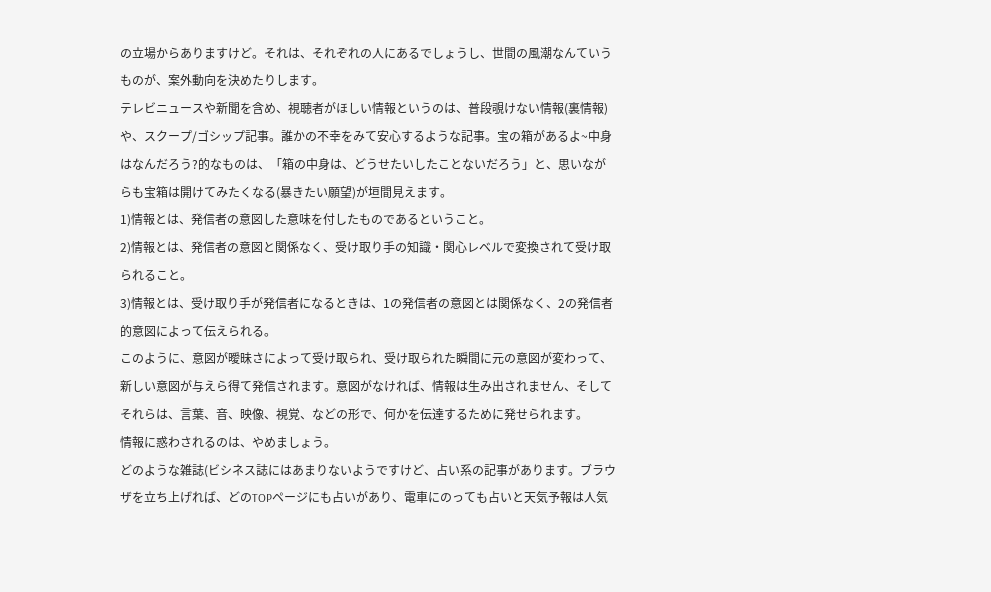の立場からありますけど。それは、それぞれの人にあるでしょうし、世間の風潮なんていうものが、案外動向を決めたりします。
テレビニュースや新聞を含め、視聴者がほしい情報というのは、普段覗けない情報(裏情報)や、スクープ/ゴシップ記事。誰かの不幸をみて安心するような記事。宝の箱があるよ~中身はなんだろう?的なものは、「箱の中身は、どうせたいしたことないだろう」と、思いながらも宝箱は開けてみたくなる(暴きたい願望)が垣間見えます。
1)情報とは、発信者の意図した意味を付したものであるということ。
2)情報とは、発信者の意図と関係なく、受け取り手の知識・関心レベルで変換されて受け取られること。
3)情報とは、受け取り手が発信者になるときは、1の発信者の意図とは関係なく、2の発信者的意図によって伝えられる。
このように、意図が曖昧さによって受け取られ、受け取られた瞬間に元の意図が変わって、新しい意図が与えら得て発信されます。意図がなければ、情報は生み出されません、そしてそれらは、言葉、音、映像、視覚、などの形で、何かを伝達するために発せられます。
情報に惑わされるのは、やめましょう。
どのような雑誌(ビシネス誌にはあまりないようですけど、占い系の記事があります。ブラウザを立ち上げれば、どのTOPページにも占いがあり、電車にのっても占いと天気予報は人気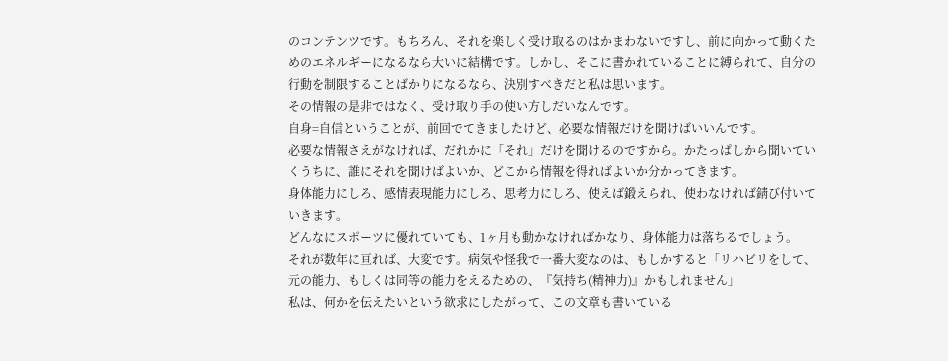のコンテンツです。もちろん、それを楽しく受け取るのはかまわないですし、前に向かって動くためのエネルギーになるなら大いに結構です。しかし、そこに書かれていることに縛られて、自分の行動を制限することばかりになるなら、決別すべきだと私は思います。
その情報の是非ではなく、受け取り手の使い方しだいなんです。
自身=自信ということが、前回でてきましたけど、必要な情報だけを聞けばいいんです。
必要な情報さえがなければ、だれかに「それ」だけを聞けるのですから。かたっぱしから聞いていくうちに、誰にそれを聞けばよいか、どこから情報を得ればよいか分かってきます。
身体能力にしろ、感情表現能力にしろ、思考力にしろ、使えば鍛えられ、使わなければ錆び付いていきます。
どんなにスポーツに優れていても、1ヶ月も動かなければかなり、身体能力は落ちるでしょう。
それが数年に亘れば、大変です。病気や怪我で一番大変なのは、もしかすると「リハビリをして、元の能力、もしくは同等の能力をえるための、『気持ち(精神力)』かもしれません」
私は、何かを伝えたいという欲求にしたがって、この文章も書いている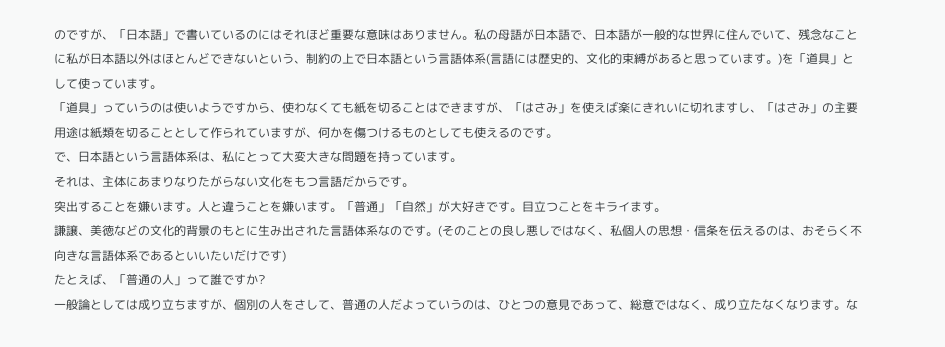のですが、「日本語」で書いているのにはそれほど重要な意味はありません。私の母語が日本語で、日本語が一般的な世界に住んでいて、残念なことに私が日本語以外はほとんどできないという、制約の上で日本語という言語体系(言語には歴史的、文化的束縛があると思っています。)を「道具」として使っています。
「道具」っていうのは使いようですから、使わなくても紙を切ることはできますが、「はさみ」を使えば楽にきれいに切れますし、「はさみ」の主要用途は紙類を切ることとして作られていますが、何かを傷つけるものとしても使えるのです。
で、日本語という言語体系は、私にとって大変大きな問題を持っています。
それは、主体にあまりなりたがらない文化をもつ言語だからです。
突出することを嫌います。人と違うことを嫌います。「普通」「自然」が大好きです。目立つことをキライます。
謙譲、美徳などの文化的背景のもとに生み出された言語体系なのです。(そのことの良し悪しではなく、私個人の思想・信条を伝えるのは、おそらく不向きな言語体系であるといいたいだけです)
たとえば、「普通の人」って誰ですか?
一般論としては成り立ちますが、個別の人をさして、普通の人だよっていうのは、ひとつの意見であって、総意ではなく、成り立たなくなります。な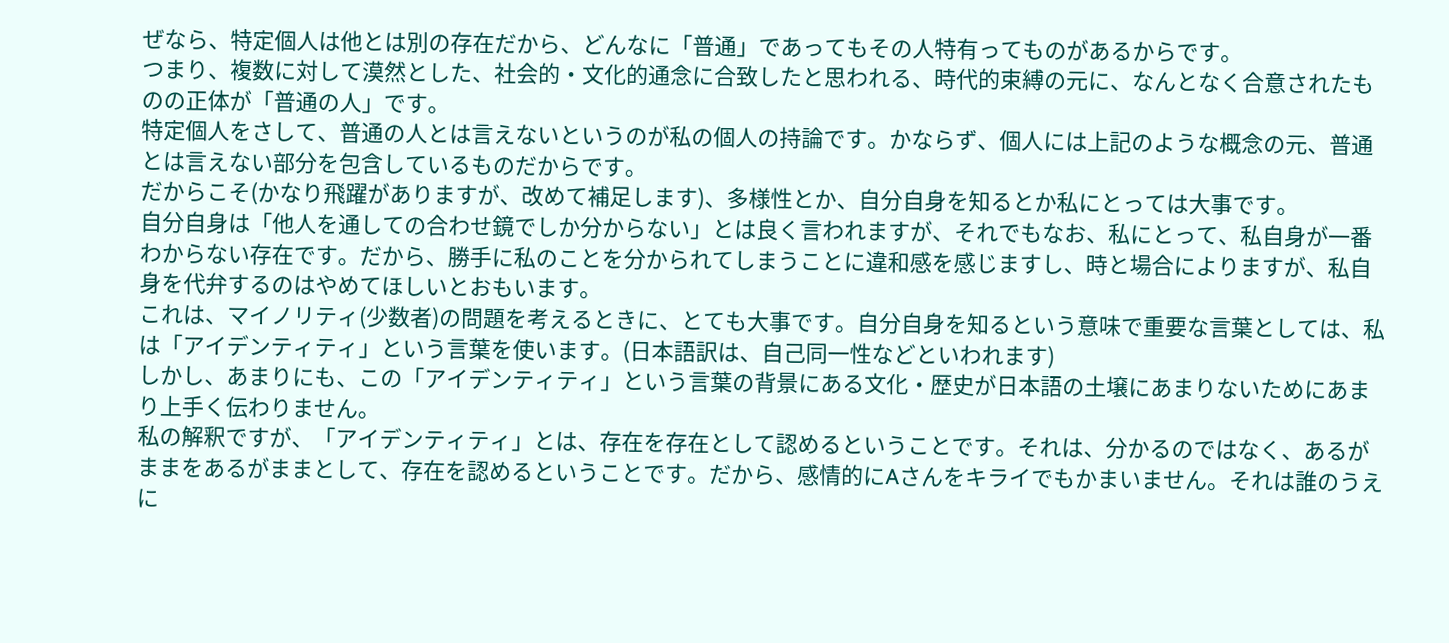ぜなら、特定個人は他とは別の存在だから、どんなに「普通」であってもその人特有ってものがあるからです。
つまり、複数に対して漠然とした、社会的・文化的通念に合致したと思われる、時代的束縛の元に、なんとなく合意されたものの正体が「普通の人」です。
特定個人をさして、普通の人とは言えないというのが私の個人の持論です。かならず、個人には上記のような概念の元、普通とは言えない部分を包含しているものだからです。
だからこそ(かなり飛躍がありますが、改めて補足します)、多様性とか、自分自身を知るとか私にとっては大事です。
自分自身は「他人を通しての合わせ鏡でしか分からない」とは良く言われますが、それでもなお、私にとって、私自身が一番わからない存在です。だから、勝手に私のことを分かられてしまうことに違和感を感じますし、時と場合によりますが、私自身を代弁するのはやめてほしいとおもいます。
これは、マイノリティ(少数者)の問題を考えるときに、とても大事です。自分自身を知るという意味で重要な言葉としては、私は「アイデンティティ」という言葉を使います。(日本語訳は、自己同一性などといわれます)
しかし、あまりにも、この「アイデンティティ」という言葉の背景にある文化・歴史が日本語の土壌にあまりないためにあまり上手く伝わりません。
私の解釈ですが、「アイデンティティ」とは、存在を存在として認めるということです。それは、分かるのではなく、あるがままをあるがままとして、存在を認めるということです。だから、感情的にAさんをキライでもかまいません。それは誰のうえに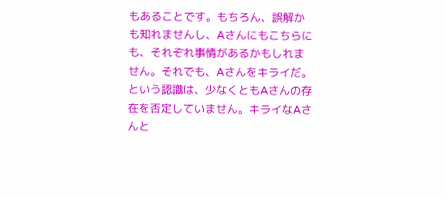もあることです。もちろん、誤解かも知れませんし、Aさんにもこちらにも、それぞれ事情があるかもしれません。それでも、Aさんをキライだ。という認識は、少なくともAさんの存在を否定していません。キライなAさんと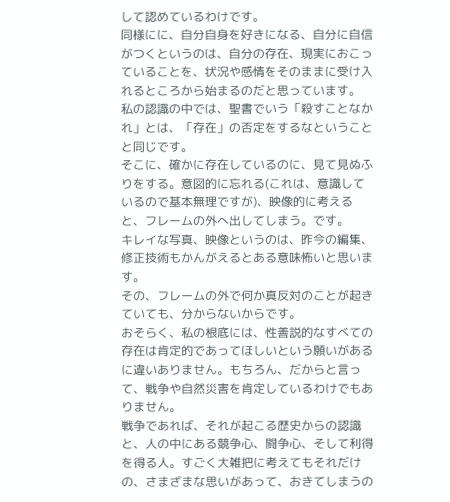して認めているわけです。
同様にに、自分自身を好きになる、自分に自信がつくというのは、自分の存在、現実におこっていることを、状況や感情をそのままに受け入れるところから始まるのだと思っています。
私の認識の中では、聖書でいう「殺すことなかれ」とは、「存在」の否定をするなということと同じです。
そこに、確かに存在しているのに、見て見ぬふりをする。意図的に忘れる(これは、意識しているので基本無理ですが)、映像的に考えると、フレームの外へ出してしまう。です。
キレイな写真、映像というのは、昨今の編集、修正技術もかんがえるとある意味怖いと思います。
その、フレームの外で何か真反対のことが起きていても、分からないからです。
おそらく、私の根底には、性善説的なすべての存在は肯定的であってほしいという願いがあるに違いありません。もちろん、だからと言って、戦争や自然災害を肯定しているわけでもありません。
戦争であれば、それが起こる歴史からの認識と、人の中にある競争心、闘争心、そして利得を得る人。すごく大雑把に考えてもそれだけの、さまざまな思いがあって、おきてしまうの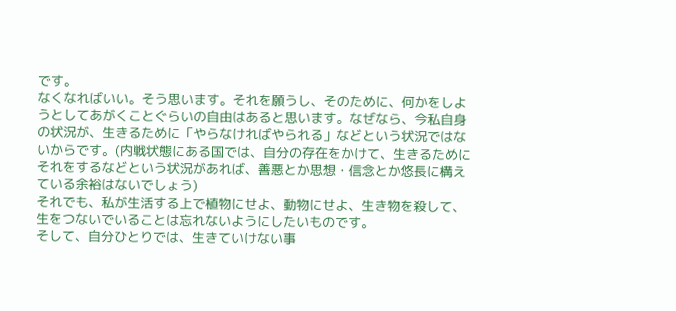です。
なくなればいい。そう思います。それを願うし、そのために、何かをしようとしてあがくことぐらいの自由はあると思います。なぜなら、今私自身の状況が、生きるために「やらなければやられる」などという状況ではないからです。(内戦状態にある国では、自分の存在をかけて、生きるためにそれをするなどという状況があれば、善悪とか思想・信念とか悠長に構えている余裕はないでしょう)
それでも、私が生活する上で植物にせよ、動物にせよ、生き物を殺して、生をつないでいることは忘れないようにしたいものです。
そして、自分ひとりでは、生きていけない事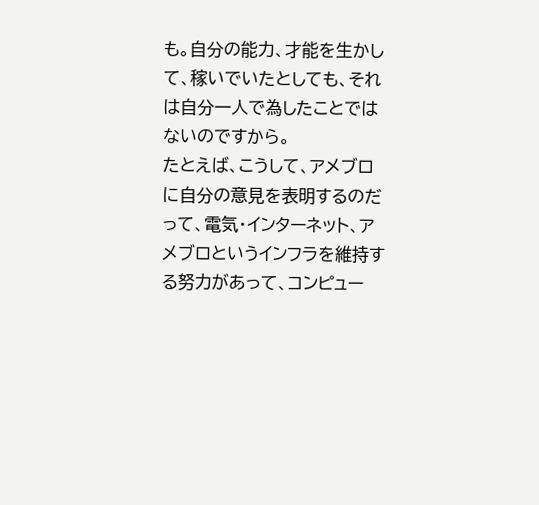も。自分の能力、才能を生かして、稼いでいたとしても、それは自分一人で為したことではないのですから。
たとえば、こうして、アメブロに自分の意見を表明するのだって、電気・インターネット、アメブロというインフラを維持する努力があって、コンピュー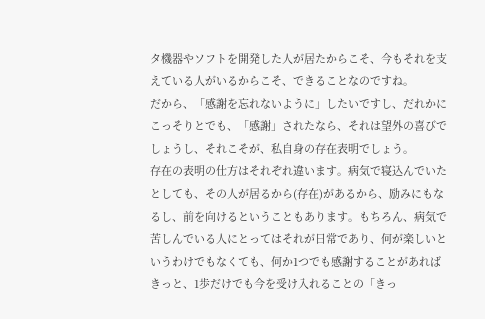タ機器やソフトを開発した人が居たからこそ、今もそれを支えている人がいるからこそ、できることなのですね。
だから、「感謝を忘れないように」したいですし、だれかにこっそりとでも、「感謝」されたなら、それは望外の喜びでしょうし、それこそが、私自身の存在表明でしょう。
存在の表明の仕方はそれぞれ違います。病気で寝込んでいたとしても、その人が居るから(存在)があるから、励みにもなるし、前を向けるということもあります。もちろん、病気で苦しんでいる人にとってはそれが日常であり、何が楽しいというわけでもなくても、何か1つでも感謝することがあればきっと、1歩だけでも今を受け入れることの「きっ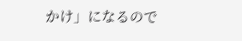かけ」になるので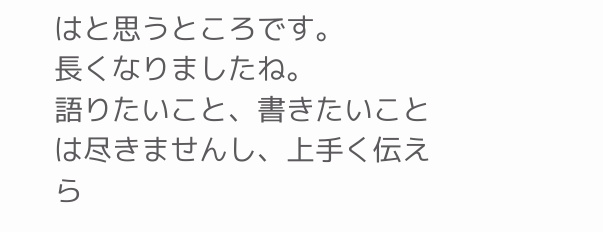はと思うところです。
長くなりましたね。
語りたいこと、書きたいことは尽きませんし、上手く伝えら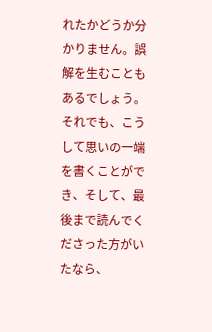れたかどうか分かりません。誤解を生むこともあるでしょう。それでも、こうして思いの一端を書くことができ、そして、最後まで読んでくださった方がいたなら、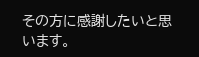その方に感謝したいと思います。